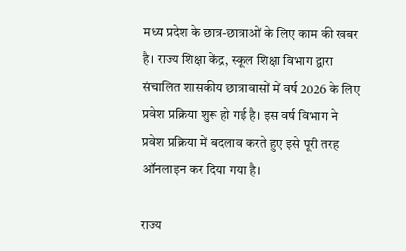मध्य प्रदेश के छात्र-छात्राओं के लिए काम की खबर है। राज्य शिक्षा केंद्र, स्कूल शिक्षा विभाग द्वारा संचालित शासकीय छात्रावासों में वर्ष 2026 के लिए प्रवेश प्रक्रिया शुरू हो गई है। इस वर्ष विभाग ने प्रवेश प्रक्रिया में बदलाव करते हुए इसे पूरी तरह ऑनलाइन कर दिया गया है।

राज्य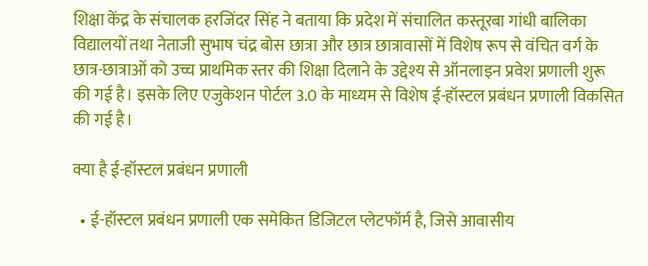शिक्षा केंद्र के संचालक हरजिंदर सिंह ने बताया कि प्रदेश में संचालित कस्तूरबा गांधी बालिका विद्यालयों तथा नेताजी सुभाष चंद्र बोस छात्रा और छात्र छात्रावासों में विशेष रूप से वंचित वर्ग के छात्र-छात्राओं को उच्च प्राथमिक स्तर की शिक्षा दिलाने के उद्देश्य से ऑनलाइन प्रवेश प्रणाली शुरू की गई है। इसके लिए एजुकेशन पोर्टल 3.0 के माध्यम से विशेष ई-हॉस्टल प्रबंधन प्रणाली विकसित की गई है।

क्या है ई-हॉस्टल प्रबंधन प्रणाली

  • ई-हॉस्टल प्रबंधन प्रणाली एक समेकित डिजिटल प्लेटफॉर्म है, जिसे आवासीय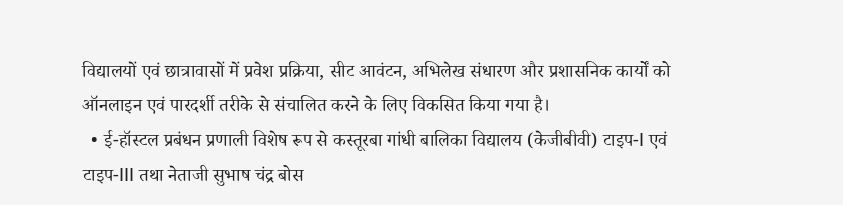विद्यालयों एवं छात्रावासों में प्रवेश प्रक्रिया, सीट आवंटन, अभिलेख संधारण और प्रशासनिक कार्यों को ऑनलाइन एवं पारदर्शी तरीके से संचालित करने के लिए विकसित किया गया है।
  • ई-हॉस्टल प्रबंधन प्रणाली विशेष रूप से कस्तूरबा गांधी बालिका विद्यालय (केजीबीवी) टाइप-I एवं टाइप-III तथा नेताजी सुभाष चंद्र बोस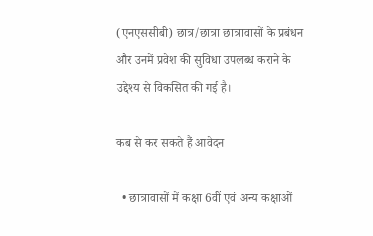(एनएससीबी) छात्र/छात्रा छात्रावासों के प्रबंधन और उनमें प्रवेश की सुविधा उपलब्ध कराने के उद्देश्य से विकसित की गई है।

कब से कर सकते हैं आवेदन

  • छात्रावासों में कक्षा 6वीं एवं अन्‍य कक्षाओं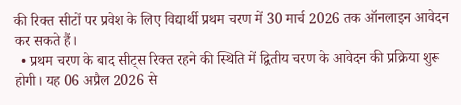की रिक्‍त सीटों पर प्रवेश के लि‍ए विद्यार्थी प्रथम चरण में 30 मार्च 2026 तक ऑनलाइन आवेदन कर सकते हैं।
  • प्रथम चरण के बाद सीट्स रिक्त रहने की स्थिति में द्व‍ितीय चरण के आवेदन की प्रक्र‍िया शुरू होगी। यह 06 अप्रैल 2026 से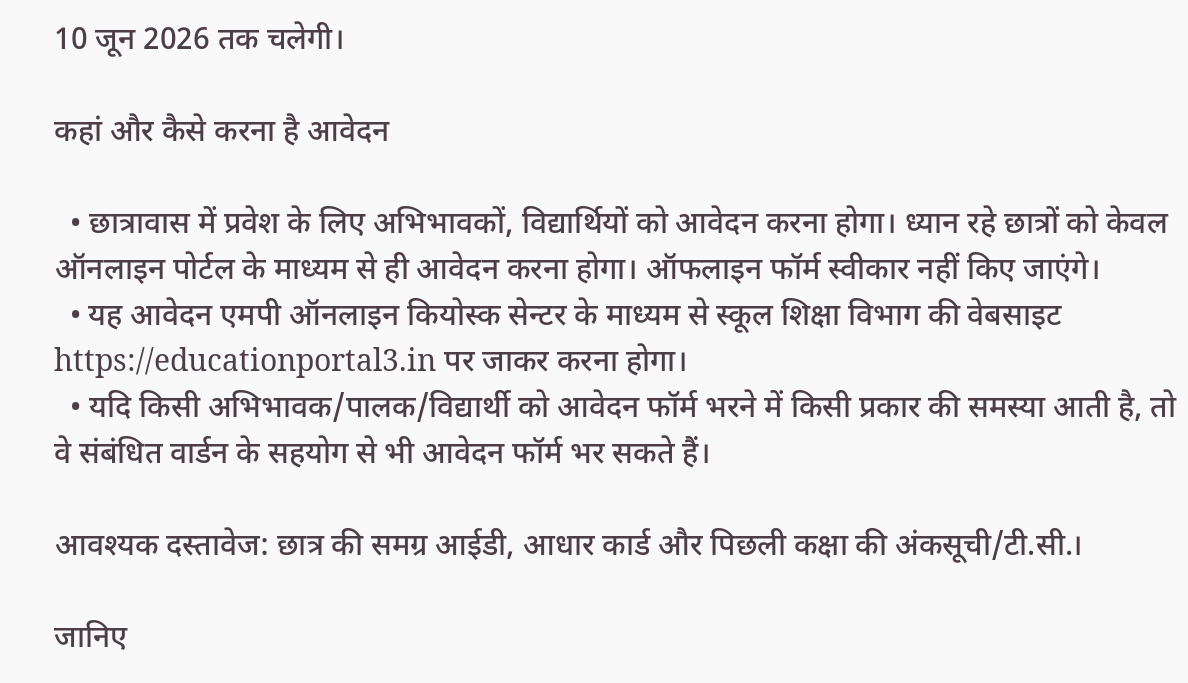10 जून 2026 तक चलेगी।

कहां और कैसे करना है आवेदन

  • छात्रावास में प्रवेश के लिए अभिभावकों, विद्यार्थियों को आवेदन करना होगा। ध्यान रहे छात्रों को केवल ऑनलाइन पोर्टल के माध्यम से ही आवेदन करना होगा। ऑफलाइन फॉर्म स्वीकार नहीं किए जाएंगे।
  • यह आवेदन एमपी ऑनलाइन कियोस्क सेन्टर के माध्यम से स्कूल शिक्षा विभाग की वेबसाइट https://educationportal3.in पर जाकर करना होगा।
  • यदि किसी अभिभावक/पालक/विद्यार्थी को आवेदन फॉर्म भरने में किसी प्रकार की समस्या आती है, तो वे संबंधित वार्डन के सहयोग से भी आवेदन फॉर्म भर सकते हैं।

आवश्यक दस्तावेज: छात्र की समग्र आईडी, आधार कार्ड और पिछली कक्षा की अंकसूची/टी.सी.।

जानिए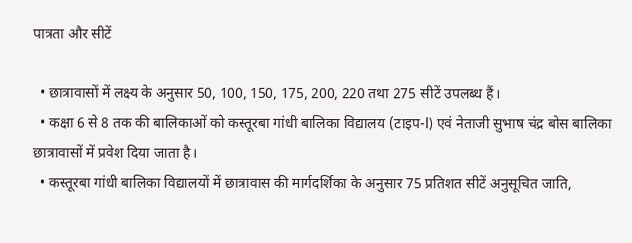पात्रता और सीटें

  • छात्रावासों में लक्ष्य के अनुसार 50, 100, 150, 175, 200, 220 तथा 275 सीटें उपलब्ध हैं।
  • कक्षा 6 से 8 तक की बालिकाओं को कस्तूरबा गांधी बालिका विद्यालय (टाइप-I) एवं नेताजी सुभाष चंद्र बोस बालिका छात्रावासों में प्रवेश दिया जाता है।
  • कस्तूरबा गांधी बालिका विद्यालयों में छात्रावास की मार्गदर्शिका के अनुसार 75 प्रतिशत सीटें अनुसूचित जाति,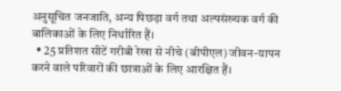अनुसूचित जनजाति, अन्य पिछड़ा वर्ग तथा अल्पसंख्यक वर्ग की बालिकाओं के लिए निर्धारित हैं।
  • 25 प्रतिशत सीटें गरीबी रेखा से नीचे (बीपीएल) जीवन-यापन करने वाले परिवारों की छात्राओं के लिए आरक्षित हैं।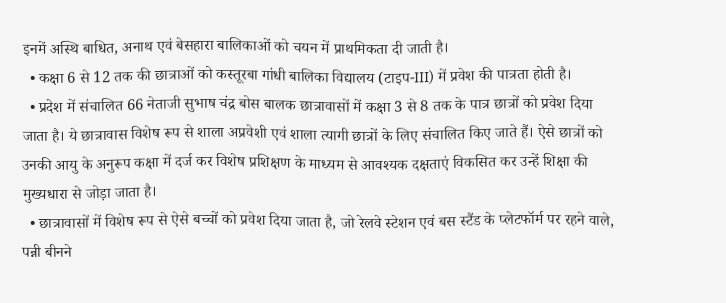इनमें अस्थि बाधित, अनाथ एवं बेसहारा बालिकाओं को चयन में प्राथमिकता दी जाती है।
  • कक्षा 6 से 12 तक की छात्राओं को कस्तूरबा गांधी बालिका विद्यालय (टाइप-III) में प्रवेश की पात्रता होती है।
  • प्रदेश में संचालित 66 नेताजी सुभाष चंद्र बोस बालक छात्रावासों में कक्षा 3 से 8 तक के पात्र छात्रों को प्रवेश दिया जाता है। ये छात्रावास विशेष रूप से शाला अप्रवेशी एवं शाला त्यागी छात्रों के लिए संचालित किए जाते हैं। ऐसे छात्रों को उनकी आयु के अनुरूप कक्षा में दर्ज कर विशेष प्रशिक्षण के माध्यम से आवश्यक दक्षताएं विकसित कर उन्हें शिक्षा की मुख्यधारा से जोड़ा जाता है।
  • छात्रावासों में विशेष रूप से ऐसे बच्चों को प्रवेश दिया जाता है, जो रेलवे स्टेशन एवं बस स्टैंड के प्लेटफॉर्म पर रहने वाले, पन्नी बीनने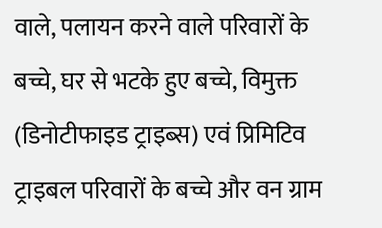वाले, पलायन करने वाले परिवारों के बच्चे, घर से भटके हुए बच्चे, विमुक्त (डिनोटीफाइड ट्राइब्स) एवं प्रिमिटिव ट्राइबल परिवारों के बच्चे और वन ग्राम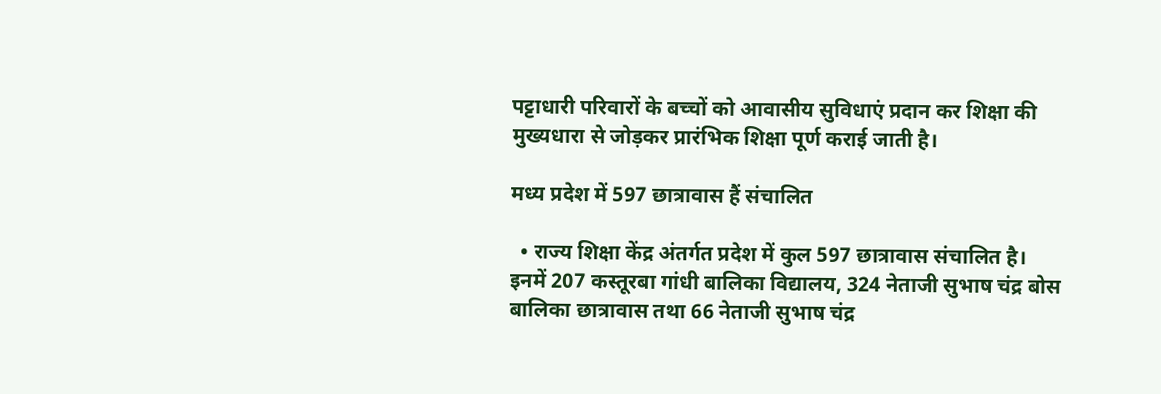पट्टाधारी परिवारों के बच्चों को आवासीय सुविधाएं प्रदान कर शिक्षा की मुख्यधारा से जोड़कर प्रारंभिक शिक्षा पूर्ण कराई जाती है।

मध्य प्रदेश में 597 छात्रावास हैं संचालित

  • राज्य शिक्षा केंद्र अंतर्गत प्रदेश में कुल 597 छात्रावास संचालित है। इनमें 207 कस्तूरबा गांधी बालिका विद्यालय, 324 नेताजी सुभाष चंद्र बोस बालिका छात्रावास तथा 66 नेताजी सुभाष चंद्र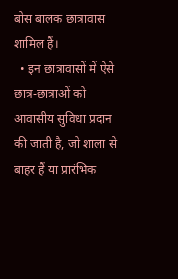बोस बालक छात्रावास शामिल हैं।
  • इन छात्रावासों में ऐसे छात्र-छात्राओं को आवासीय सुविधा प्रदान की जाती है, जो शाला से बाहर हैं या प्रारंभिक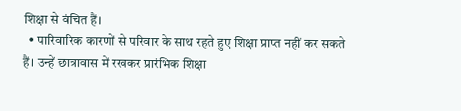शिक्षा से वंचित हैं।
  • पारिवारिक कारणों से परिवार के साथ रहते हुए शिक्षा प्राप्त नहीं कर सकते हैं। उन्हें छात्रावास में रखकर प्रारंभिक शिक्षा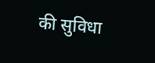की सुविधा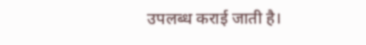उपलब्ध कराई जाती है।